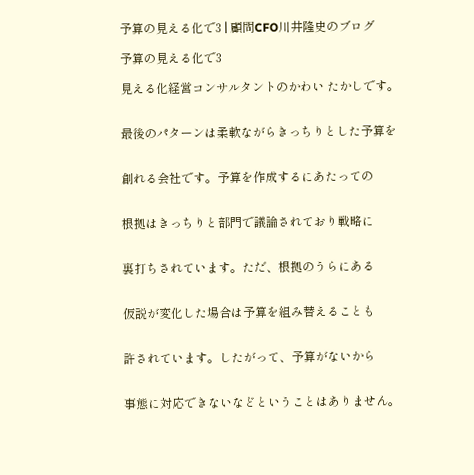予算の見える化で3 | 顧問CFO川井隆史のブログ

予算の見える化で3

見える化経営コンサルタントのかわい たかしです。


最後のパターンは柔軟ながらきっちりとした予算を


創れる会社です。予算を作成するにあたっての


根拠はきっちりと部門で議論されており戦略に


裏打ちされています。ただ、根拠のうらにある


仮説が変化した場合は予算を組み替えることも


許されています。したがって、予算がないから


事態に対応できないなどということはありません。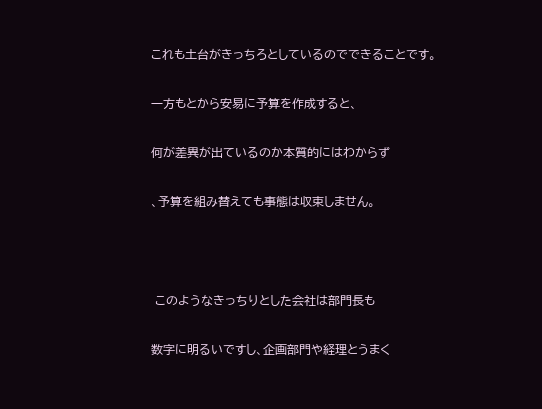これも土台がきっちろとしているのでできることです。


一方もとから安易に予算を作成すると、


何が差異が出ているのか本質的にはわからず


、予算を組み替えても事態は収束しません。





 このようなきっちりとした会社は部門長も


数字に明るいですし、企画部門や経理とうまく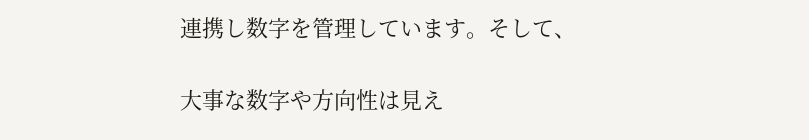連携し数字を管理しています。そして、


大事な数字や方向性は見え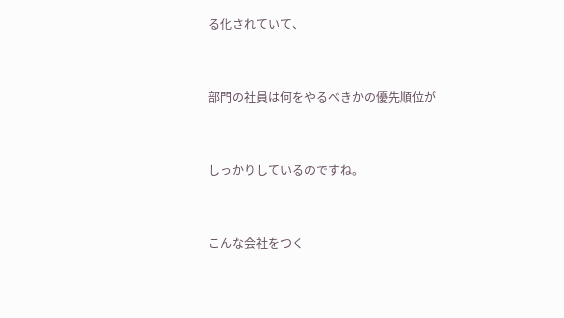る化されていて、


部門の社員は何をやるべきかの優先順位が


しっかりしているのですね。


こんな会社をつく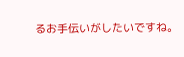るお手伝いがしたいですね。